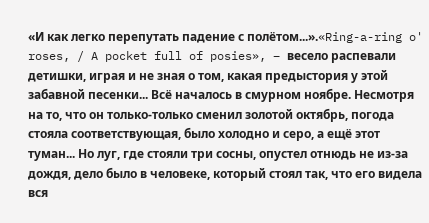«И как легко перепутать падение с полётом...».«Ring-a-ring o' roses, / A pocket full of posies», – весело распевали детишки, играя и не зная о том, какая предыстория у этой забавной песенки... Всё началось в смурном ноябре. Несмотря на то, что он только-только сменил золотой октябрь, погода стояла соответствующая, было холодно и серо, а ещё этот туман... Но луг, где стояли три сосны, опустел отнюдь не из-за дождя, дело было в человеке, который стоял так, что его видела вся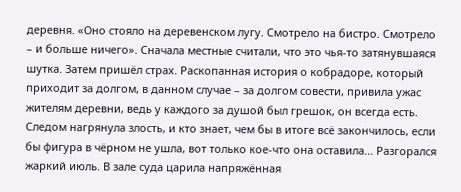деревня. «Оно стояло на деревенском лугу. Смотрело на бистро. Смотрело – и больше ничего». Сначала местные считали, что это чья-то затянувшаяся шутка. Затем пришёл страх. Раскопанная история о кобрадоре, который приходит за долгом, в данном случае – за долгом совести, привила ужас жителям деревни, ведь у каждого за душой был грешок, он всегда есть. Следом нагрянула злость, и кто знает, чем бы в итоге всё закончилось, если бы фигура в чёрном не ушла, вот только кое-что она оставила... Разгорался жаркий июль. В зале суда царила напряжённая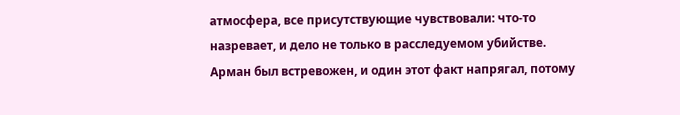атмосфера, все присутствующие чувствовали: что-то назревает, и дело не только в расследуемом убийстве. Арман был встревожен, и один этот факт напрягал, потому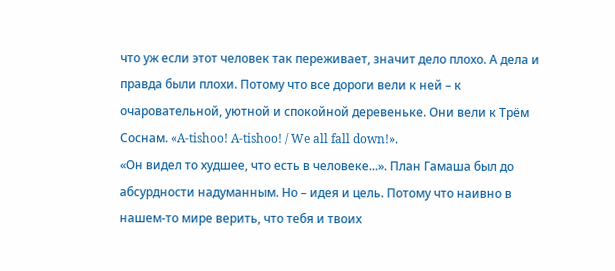что уж если этот человек так переживает, значит дело плохо. А дела и правда были плохи. Потому что все дороги вели к ней – к очаровательной, уютной и спокойной деревеньке. Они вели к Трём Соснам. «A-tishoo! A-tishoo! / We all fall down!».
«Он видел то худшее, что есть в человеке...». План Гамаша был до абсурдности надуманным. Но – идея и цель. Потому что наивно в нашем-то мире верить, что тебя и твоих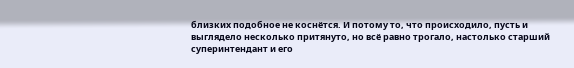близких подобное не коснётся. И потому то, что происходило, пусть и выглядело несколько притянуто, но всё равно трогало, настолько старший суперинтендант и его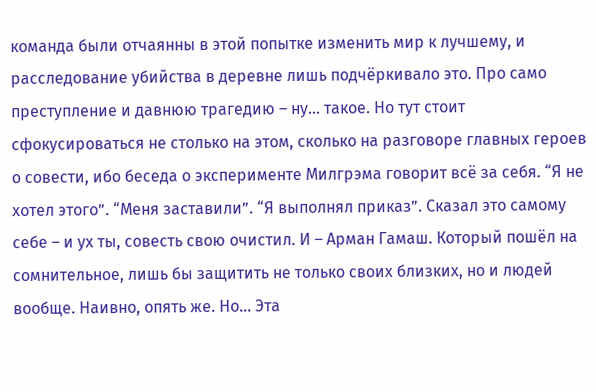команда были отчаянны в этой попытке изменить мир к лучшему, и расследование убийства в деревне лишь подчёркивало это. Про само преступление и давнюю трагедию – ну... такое. Но тут стоит сфокусироваться не столько на этом, сколько на разговоре главных героев о совести, ибо беседа о эксперименте Милгрэма говорит всё за себя. “Я не хотел этого”. “Меня заставили”. “Я выполнял приказ”. Сказал это самому себе – и ух ты, совесть свою очистил. И – Арман Гамаш. Который пошёл на сомнительное, лишь бы защитить не только своих близких, но и людей вообще. Наивно, опять же. Но... Эта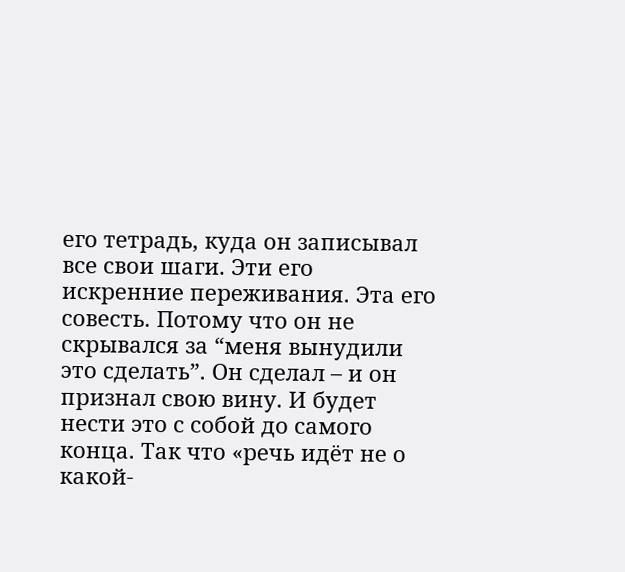его тетрадь, куда он записывал все свои шаги. Эти его искренние переживания. Эта его совесть. Потому что он не скрывался за “меня вынудили это сделать”. Он сделал – и он признал свою вину. И будет нести это с собой до самого конца. Так что «речь идёт не о какой-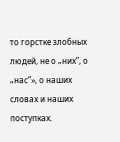то горстке злобных людей, не о „них”, о „нас”», о наших словах и наших поступках.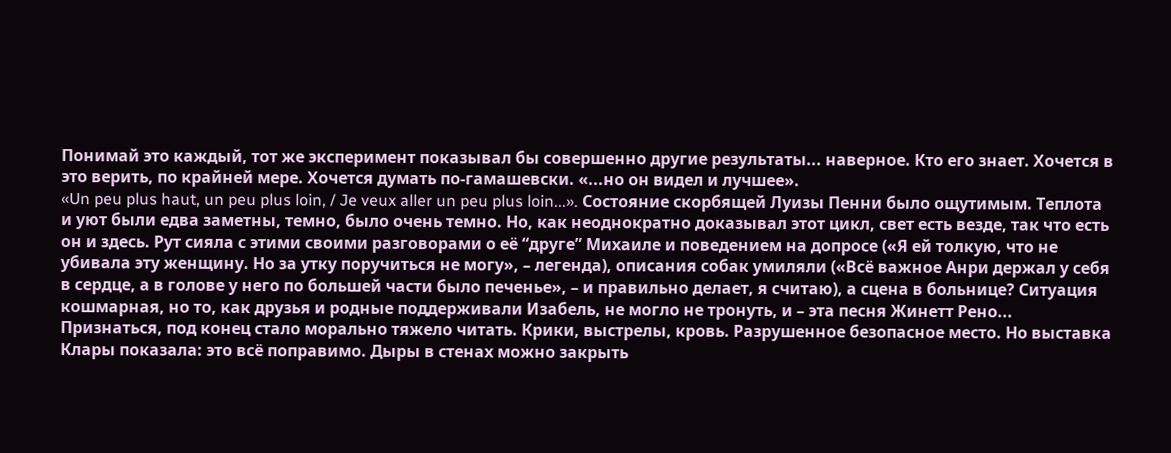Понимай это каждый, тот же эксперимент показывал бы совершенно другие результаты... наверное. Кто его знает. Хочется в это верить, по крайней мере. Хочется думать по-гамашевски. «...но он видел и лучшее».
«Un peu plus haut, un peu plus loin, / Je veux aller un peu plus loin...». Состояние скорбящей Луизы Пенни было ощутимым. Теплота и уют были едва заметны, темно, было очень темно. Но, как неоднократно доказывал этот цикл, свет есть везде, так что есть он и здесь. Рут сияла с этими своими разговорами о её “друге” Михаиле и поведением на допросе («Я ей толкую, что не убивала эту женщину. Но за утку поручиться не могу», – легенда), описания собак умиляли («Всё важное Анри держал у себя в сердце, а в голове у него по большей части было печенье», – и правильно делает, я считаю), а сцена в больнице? Ситуация кошмарная, но то, как друзья и родные поддерживали Изабель, не могло не тронуть, и – эта песня Жинетт Рено... Признаться, под конец стало морально тяжело читать. Крики, выстрелы, кровь. Разрушенное безопасное место. Но выставка Клары показала: это всё поправимо. Дыры в стенах можно закрыть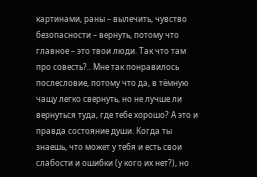картинами, раны – вылечить, чувство безопасности – вернуть, потому что главное – это твои люди. Так что там про совесть?.. Мне так понравилось послесловие, потому что да, в тёмную чащу легко свернуть, но не лучше ли вернуться туда, где тебе хорошо? А это и правда состояние души. Когда ты знаешь, что может у тебя и есть свои слабости и ошибки (у кого их нет?), но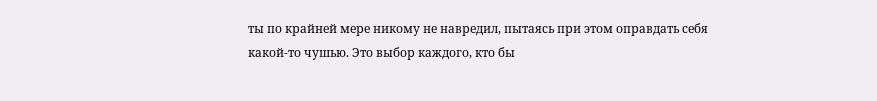ты по крайней мере никому не навредил, пытаясь при этом оправдать себя какой-то чушью. Это выбор каждого, кто бы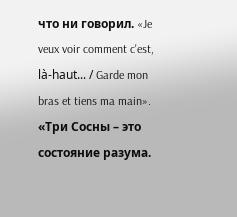что ни говорил. «Je veux voir comment c'est, là-haut... / Garde mon bras et tiens ma main».
«Три Сосны – это состояние разума.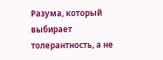Разума, который выбирает толерантность, а не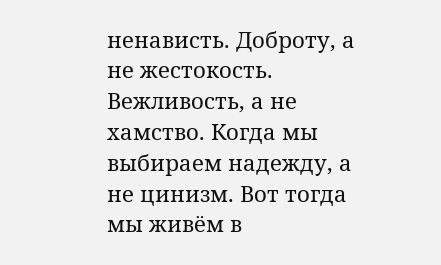ненависть. Доброту, а не жестокость. Вежливость, а не хамство. Когда мы выбираем надежду, а не цинизм. Вот тогда мы живём в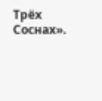Трёх Соснах».